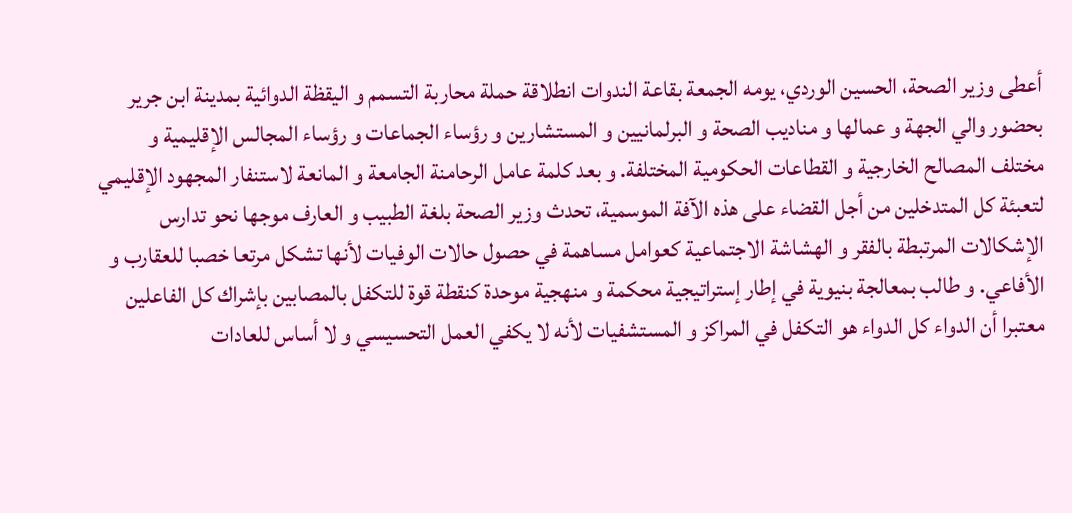أعطى وزير الصحة، الحسين الوردي، يومه الجمعة بقاعة الندوات انطلاقة حملة محاربة التسمم و اليقظة الدوائية بمدينة ابن جرير بحضور والي الجهة و عمالها و مناديب الصحة و البرلمانيين و المستشارين و رؤساء الجماعات و رؤساء المجالس الإقليمية و مختلف المصالح الخارجية و القطاعات الحكومية المختلفة. و بعد كلمة عامل الرحامنة الجامعة و المانعة لاستنفار المجهود الإقليمي لتعبئة كل المتدخلين من أجل القضاء على هذه الآفة الموسمية، تحدث وزير الصحة بلغة الطبيب و العارف موجها نحو تدارس الإشكالات المرتبطة بالفقر و الهشاشة الاجتماعية كعوامل مساهمة في حصول حالات الوفيات لأنها تشكل مرتعا خصبا للعقارب و الأفاعي. و طالب بمعالجة بنيوية في إطار إستراتيجية محكمة و منهجية موحدة كنقطة قوة للتكفل بالمصابين بإشراك كل الفاعلين معتبرا أن الدواء كل الدواء هو التكفل في المراكز و المستشفيات لأنه لا يكفي العمل التحسيسي و لا أساس للعادات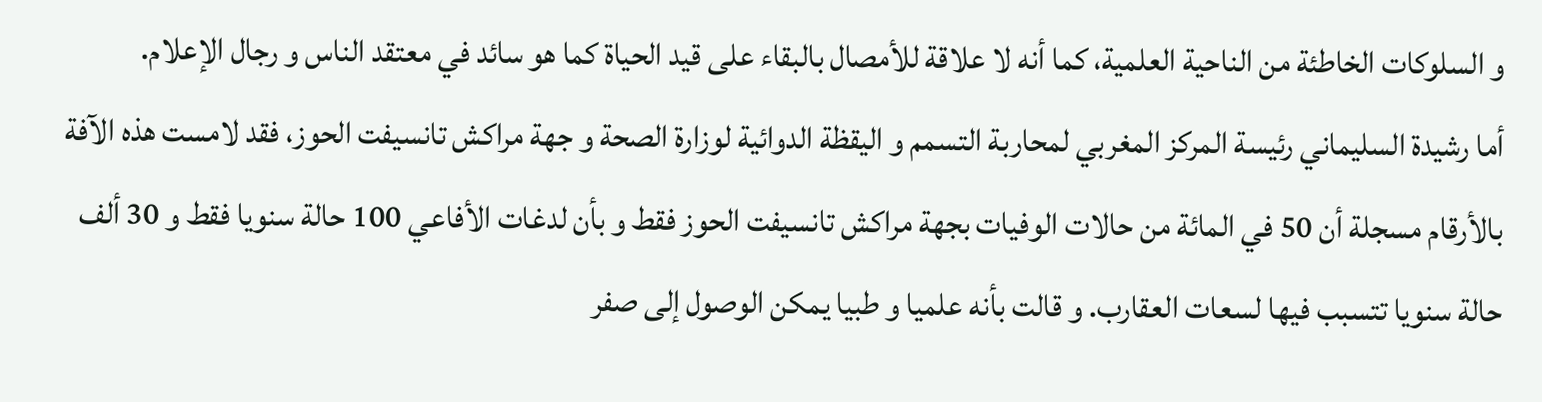و السلوكات الخاطئة من الناحية العلمية، كما أنه لا علاقة للأمصال بالبقاء على قيد الحياة كما هو سائد في معتقد الناس و رجال الإعلام.
أما رشيدة السليماني رئيسة المركز المغربي لمحاربة التسمم و اليقظة الدوائية لوزارة الصحة و جهة مراكش تانسيفت الحوز، فقد لامست هذه الآفة بالأرقام مسجلة أن 50 في المائة من حالات الوفيات بجهة مراكش تانسيفت الحوز فقط و بأن لدغات الأفاعي 100 حالة سنويا فقط و 30 ألف حالة سنويا تتسبب فيها لسعات العقارب. و قالت بأنه علميا و طبيا يمكن الوصول إلى صفر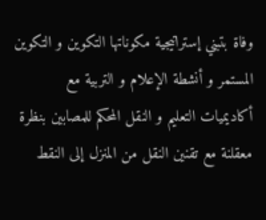وفاة بتبني إستراتيجية مكوناتها التكوين و التكوين المستمر و أنشطة الإعلام و التربية مع أكاديميات التعليم و النقل المحكم للمصابين بنظرة معقلنة مع تقنين النقل من المنزل إلى النقط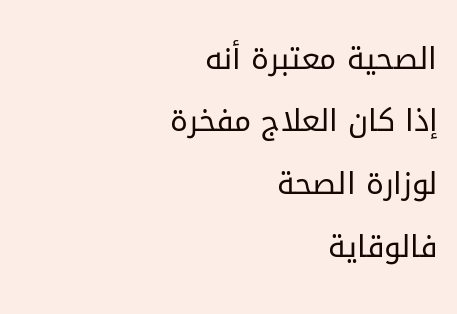الصحية معتبرة أنه إذا كان العلاج مفخرة لوزارة الصحة فالوقاية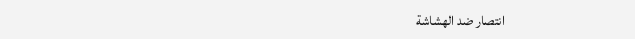انتصار ضد الهشاشة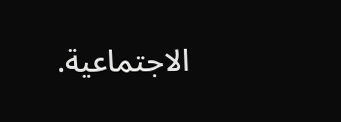الاجتماعية.